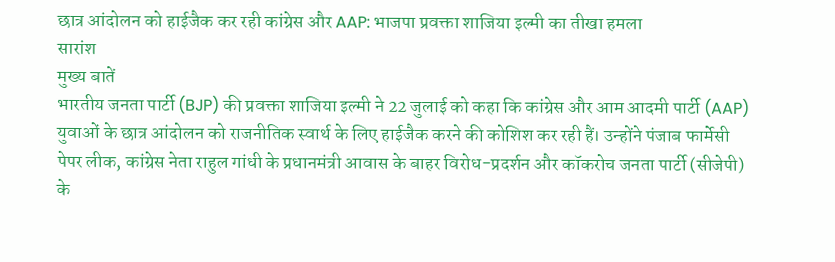छात्र आंदोलन को हाईजैक कर रही कांग्रेस और AAP: भाजपा प्रवक्ता शाजिया इल्मी का तीखा हमला
सारांश
मुख्य बातें
भारतीय जनता पार्टी (BJP) की प्रवक्ता शाजिया इल्मी ने 22 जुलाई को कहा कि कांग्रेस और आम आदमी पार्टी (AAP) युवाओं के छात्र आंदोलन को राजनीतिक स्वार्थ के लिए हाईजैक करने की कोशिश कर रही हैं। उन्होंने पंजाब फार्मेसी पेपर लीक, कांग्रेस नेता राहुल गांधी के प्रधानमंत्री आवास के बाहर विरोध-प्रदर्शन और कॉकरोच जनता पार्टी (सीजेपी) के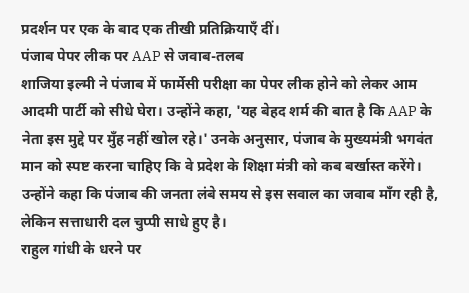प्रदर्शन पर एक के बाद एक तीखी प्रतिक्रियाएँ दीं।
पंजाब पेपर लीक पर AAP से जवाब-तलब
शाजिया इल्मी ने पंजाब में फार्मेसी परीक्षा का पेपर लीक होने को लेकर आम आदमी पार्टी को सीधे घेरा। उन्होंने कहा, 'यह बेहद शर्म की बात है कि AAP के नेता इस मुद्दे पर मुँह नहीं खोल रहे।' उनके अनुसार, पंजाब के मुख्यमंत्री भगवंत मान को स्पष्ट करना चाहिए कि वे प्रदेश के शिक्षा मंत्री को कब बर्खास्त करेंगे। उन्होंने कहा कि पंजाब की जनता लंबे समय से इस सवाल का जवाब माँग रही है, लेकिन सत्ताधारी दल चुप्पी साधे हुए है।
राहुल गांधी के धरने पर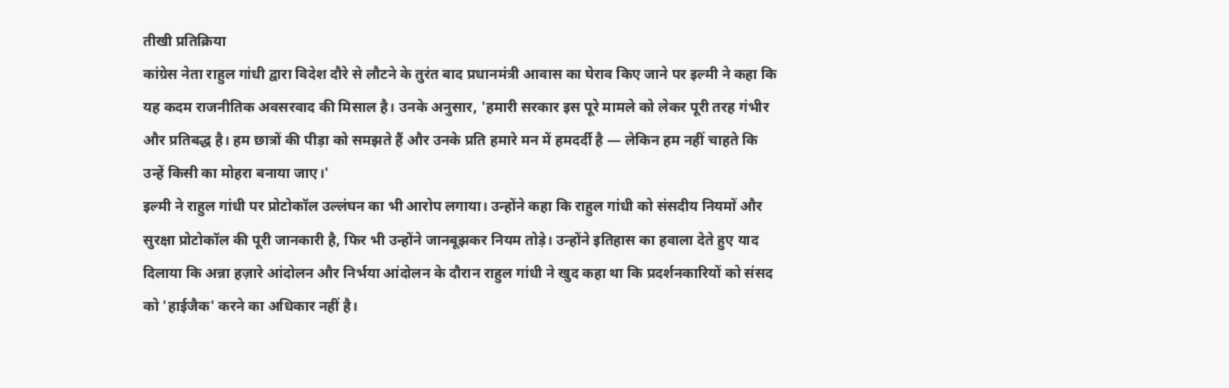तीखी प्रतिक्रिया
कांग्रेस नेता राहुल गांधी द्वारा विदेश दौरे से लौटने के तुरंत बाद प्रधानमंत्री आवास का घेराव किए जाने पर इल्मी ने कहा कि यह कदम राजनीतिक अवसरवाद की मिसाल है। उनके अनुसार, 'हमारी सरकार इस पूरे मामले को लेकर पूरी तरह गंभीर और प्रतिबद्ध है। हम छात्रों की पीड़ा को समझते हैं और उनके प्रति हमारे मन में हमदर्दी है — लेकिन हम नहीं चाहते कि उन्हें किसी का मोहरा बनाया जाए।'
इल्मी ने राहुल गांधी पर प्रोटोकॉल उल्लंघन का भी आरोप लगाया। उन्होंने कहा कि राहुल गांधी को संसदीय नियमों और सुरक्षा प्रोटोकॉल की पूरी जानकारी है, फिर भी उन्होंने जानबूझकर नियम तोड़े। उन्होंने इतिहास का हवाला देते हुए याद दिलाया कि अन्ना हज़ारे आंदोलन और निर्भया आंदोलन के दौरान राहुल गांधी ने खुद कहा था कि प्रदर्शनकारियों को संसद को 'हाईजैक' करने का अधिकार नहीं है।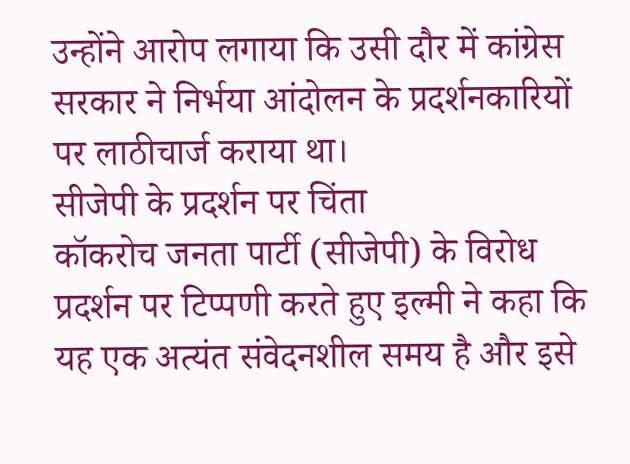उन्होंने आरोप लगाया कि उसी दौर में कांग्रेस सरकार ने निर्भया आंदोलन के प्रदर्शनकारियों पर लाठीचार्ज कराया था।
सीजेपी के प्रदर्शन पर चिंता
कॉकरोच जनता पार्टी (सीजेपी) के विरोध प्रदर्शन पर टिप्पणी करते हुए इल्मी ने कहा कि यह एक अत्यंत संवेदनशील समय है और इसे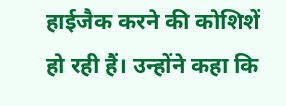हाईजैक करने की कोशिशें हो रही हैं। उन्होंने कहा कि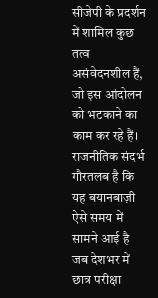सीजेपी के प्रदर्शन में शामिल कुछ तत्व असंवेदनशील हैं, जो इस आंदोलन को भटकाने का काम कर रहे हैं।
राजनीतिक संदर्भ
गौरतलब है कि यह बयानबाज़ी ऐसे समय में सामने आई है जब देशभर में छात्र परीक्षा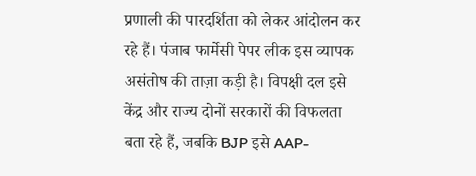प्रणाली की पारदर्शिता को लेकर आंदोलन कर रहे हैं। पंजाब फार्मेसी पेपर लीक इस व्यापक असंतोष की ताज़ा कड़ी है। विपक्षी दल इसे केंद्र और राज्य दोनों सरकारों की विफलता बता रहे हैं, जबकि BJP इसे AAP-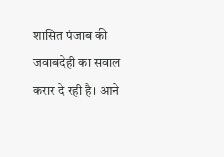शासित पंजाब की जवाबदेही का सवाल करार दे रही है। आने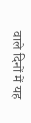वाले दिनों में यह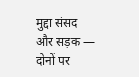मुद्दा संसद और सड़क — दोनों पर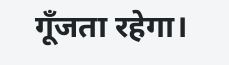गूँजता रहेगा।